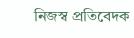নিজস্ব প্রতিবেদক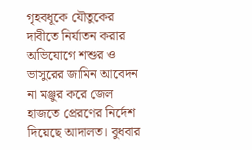গৃহবধূকে যৌতুকের দাবীতে নির্যাতন করার অভিযোগে শশুর ও ভাসুরের জামিন আবেদন না মঞ্জুর করে জেল হাজতে প্রেরণের নির্দেশ দিয়েছে আদালত। বুধবার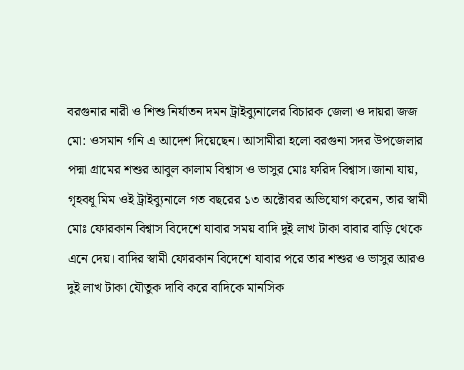বরগুনার নারী ও শিশু নির্যাতন দমন ট্রাইব্যুনালের বিচারক জেলা ও দায়রা জজ মো: ওসমান গনি এ আদেশ দিয়েছেন। আসামীরা হলো বরগুনা সদর উপজেলার পদ্মা গ্রামের শশুর আবুল কালাম বিশ্বাস ও ভাসুর মোঃ ফরিদ বিশ্বাস।জানা যায়, গৃহবধূ মিম ওই ট্রাইব্যুনালে গত বছরের ১৩ অক্টোবর অভিযোগ করেন, তার স্বামী মোঃ ফোরকান বিশ্বাস বিদেশে যাবার সময় বাদি দুই লাখ টাকা বাবার বাড়ি থেকে এনে দেয়। বাদির স্বামী ফোরকান বিদেশে যাবার পরে তার শশুর ও ভাসুর আরও দুই লাখ টাকা যৌতুক দাবি করে বাদিকে মানসিক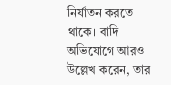নির্যাতন করতে থাকে। বাদি অভিযোগে আরও উল্লেখ করেন, তার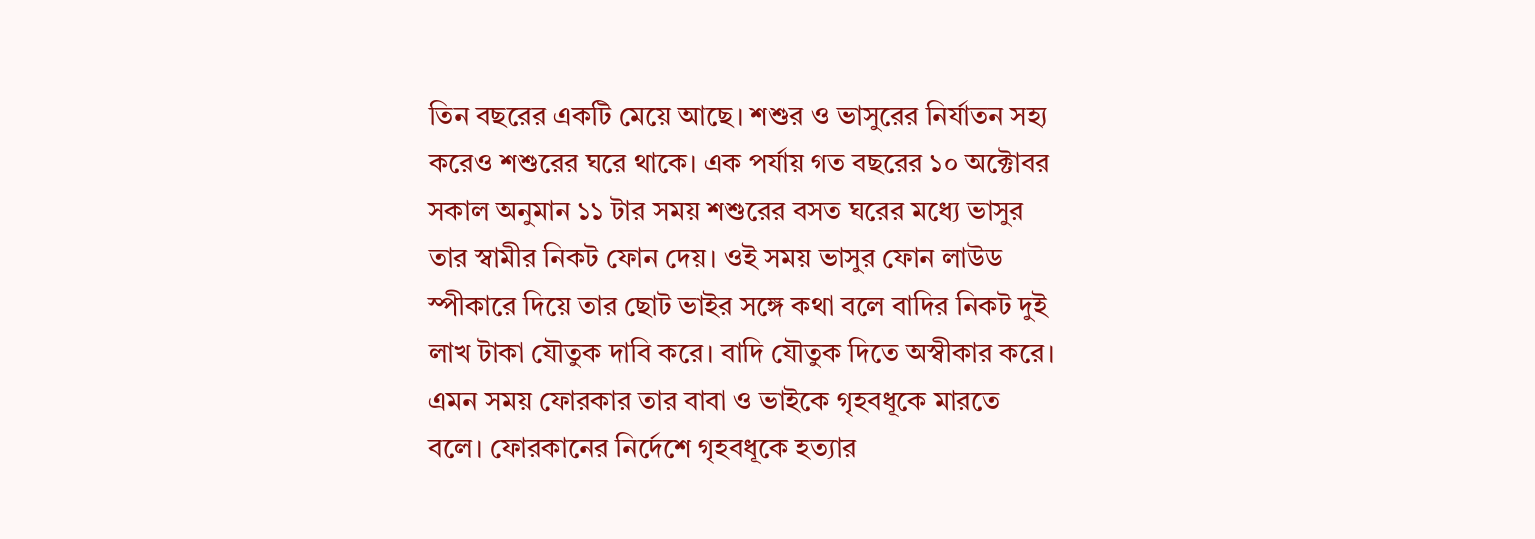তিন বছরের একটি মেয়ে আছে। শশুর ও ভাসুরের নির্যাতন সহ্য করেও শশুরের ঘরে থাকে। এক পর্যায় গত বছরের ১০ অক্টোবর সকাল অনুমান ১১ টার সময় শশুরের বসত ঘরের মধ্যে ভাসুর তার স্বামীর নিকট ফোন দেয়। ওই সময় ভাসুর ফোন লাউড স্পীকারে দিয়ে তার ছোট ভাইর সঙ্গে কথা বলে বাদির নিকট দুই লাখ টাকা যৌতুক দাবি করে। বাদি যৌতুক দিতে অস্বীকার করে। এমন সময় ফোরকার তার বাবা ও ভাইকে গৃহবধূকে মারতে বলে। ফোরকানের নির্দেশে গৃহবধূকে হত্যার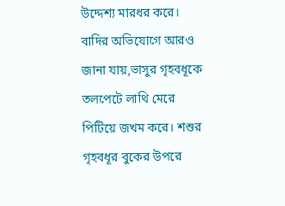উদ্দেশ্য মারধর করে। বাদির অভিযোগে আরও জানা যায়,ভাসুর গৃহবধূকে তলপেটে লাথি মেরে পিটিয়ে জখম করে। শশুর গৃহবধূর বুকের উপরে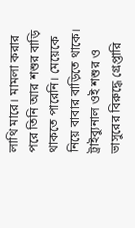লাথি মারে। মামলা করার পরে তিনি আর শশুর বাড়ি থাকতে পারেনি। মেয়েকে নিয়ে বাবার বাড়িতে থাকে। ট্রাইব্যুনাল ওই শশুর ও ভাসুরের বিরুদ্ধে গ্রেপ্তারি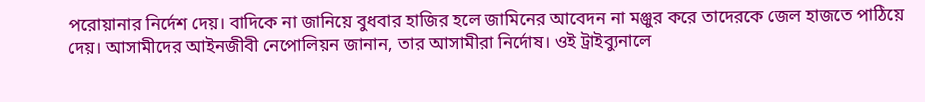পরোয়ানার নির্দেশ দেয়। বাদিকে না জানিয়ে বুধবার হাজির হলে জামিনের আবেদন না মঞ্জুর করে তাদেরকে জেল হাজতে পাঠিয়ে দেয়। আসামীদের আইনজীবী নেপোলিয়ন জানান, তার আসামীরা নির্দোষ। ওই ট্রাইব্যুনালে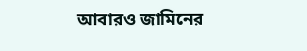আবারও জামিনের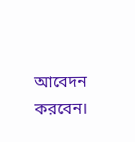আবেদন করবেন।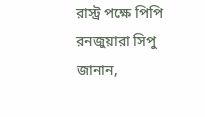রাস্ট্র পক্ষে পিপি রনজুয়ারা সিপু জানান,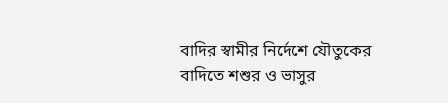বাদির স্বামীর নির্দেশে যৌতুকের বাদিতে শশুর ও ভাসুর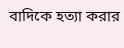বাদিকে হত্যা করার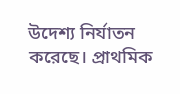উদেশ্য নির্যাতন করেছে। প্রাথমিক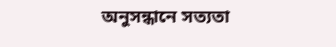অনুসন্ধানে সত্যতা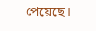পেয়েছে।